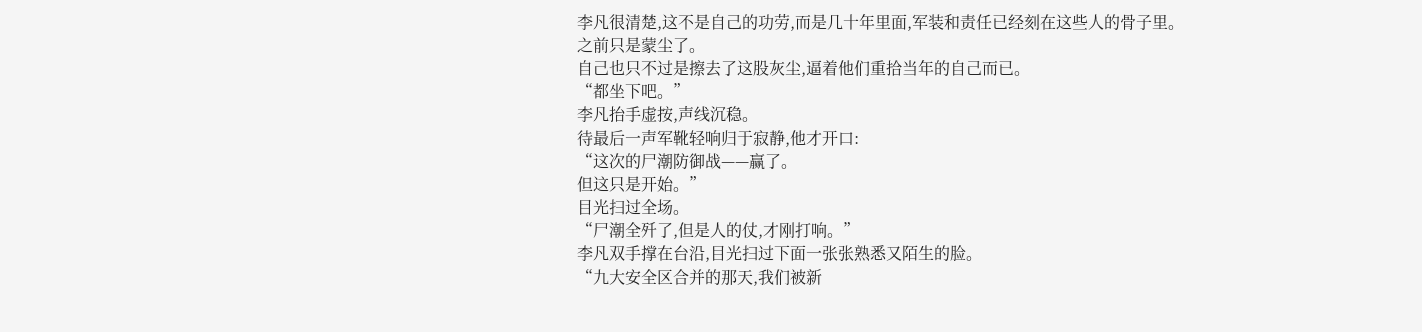李凡很清楚,这不是自己的功劳,而是几十年里面,军装和责任已经刻在这些人的骨子里。
之前只是蒙尘了。
自己也只不过是擦去了这股灰尘,逼着他们重拾当年的自己而已。
“都坐下吧。”
李凡抬手虚按,声线沉稳。
待最后一声军靴轻响归于寂静,他才开口:
“这次的尸潮防御战——赢了。
但这只是开始。”
目光扫过全场。
“尸潮全歼了,但是人的仗,才刚打响。”
李凡双手撑在台沿,目光扫过下面一张张熟悉又陌生的脸。
“九大安全区合并的那天,我们被新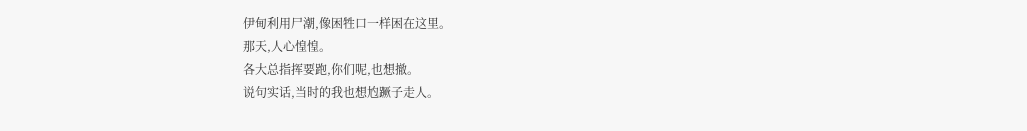伊甸利用尸潮,像困牲口一样困在这里。
那天,人心惶惶。
各大总指挥要跑,你们呢,也想撤。
说句实话,当时的我也想尥蹶子走人。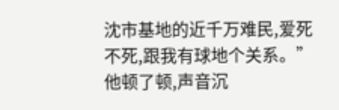沈市基地的近千万难民,爱死不死,跟我有球地个关系。”
他顿了顿,声音沉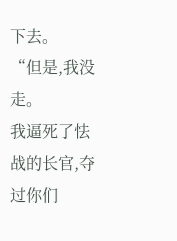下去。
“但是,我没走。
我逼死了怯战的长官,夺过你们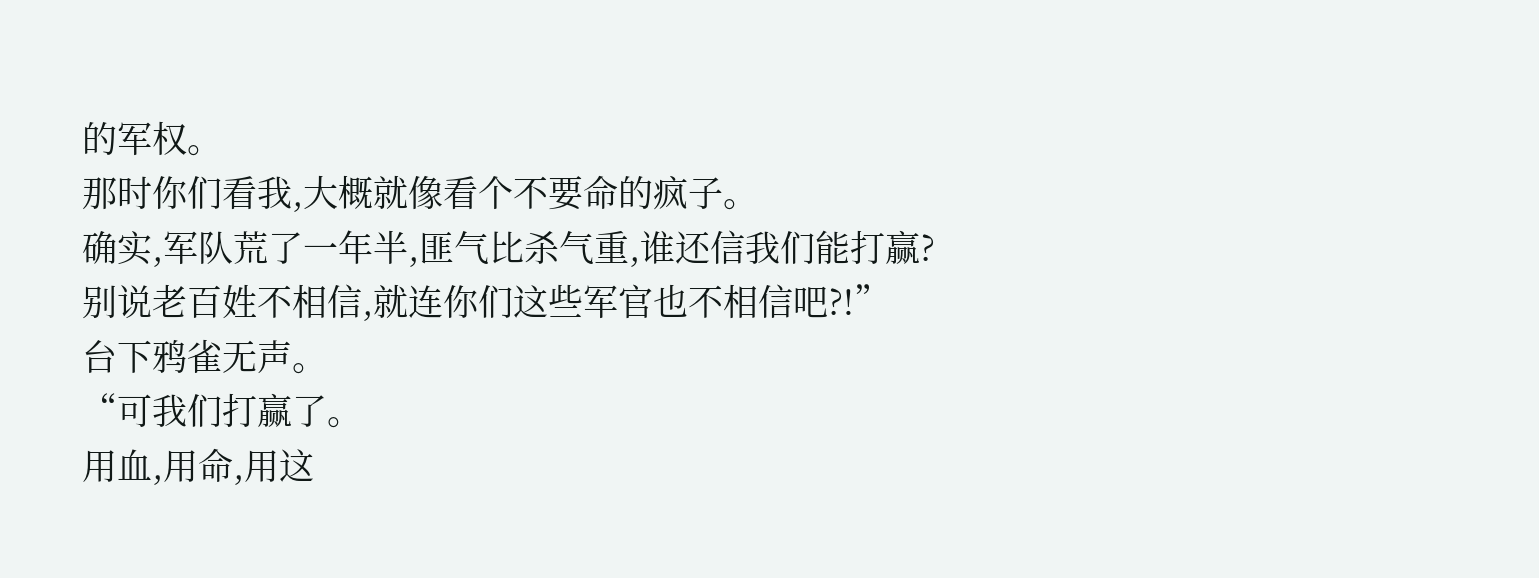的军权。
那时你们看我,大概就像看个不要命的疯子。
确实,军队荒了一年半,匪气比杀气重,谁还信我们能打赢?
别说老百姓不相信,就连你们这些军官也不相信吧?!”
台下鸦雀无声。
“可我们打赢了。
用血,用命,用这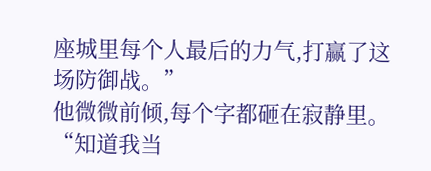座城里每个人最后的力气,打赢了这场防御战。”
他微微前倾,每个字都砸在寂静里。
“知道我当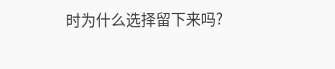时为什么选择留下来吗?